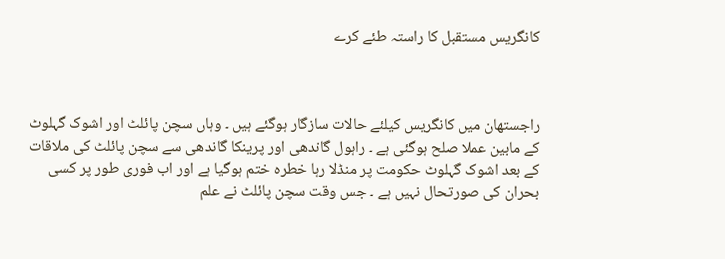کانگریس مستقبل کا راستہ طئے کرے



راجستھان میں کانگریس کیلئے حالات سازگار ہوگئے ہیں ۔ وہاں سچن پائلٹ اور اشوک گہلوٹ کے مابین عملا صلح ہوگئی ہے ۔ راہول گاندھی اور پرینکا گاندھی سے سچن پائلٹ کی ملاقات کے بعد اشوک گہلوٹ حکومت پر منڈلا رہا خطرہ ختم ہوگیا ہے اور اب فوری طور پر کسی بحران کی صورتحال نہیں ہے ۔ جس وقت سچن پائلٹ نے علم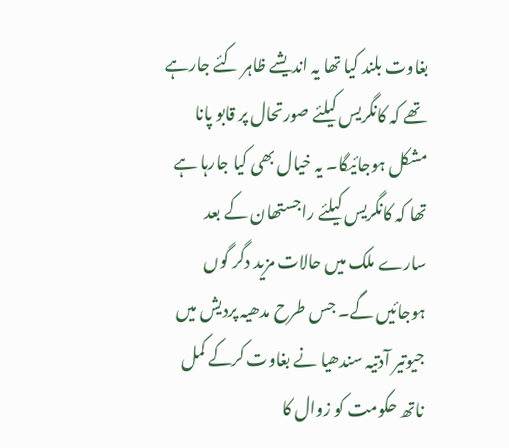بغاوت بلند کیا تھا یہ اندیشے ظاہر کئے جارہے تھے کہ کانگریس کیلئے صورتحال پر قابو پانا مشکل ہوجائیگا۔ یہ خیال بھی کیا جارہا ہے تھا کہ کانگریس کیلئے راجستھان کے بعد سارے ملک میں حالات مزید دگر گوں ہوجائیں گے۔ جس طرح مدھیہ پردیش میں جیوتیر آدتیہ سندھیا نے بغاوت کرکے کمل ناتھ حکومت کو زوال کا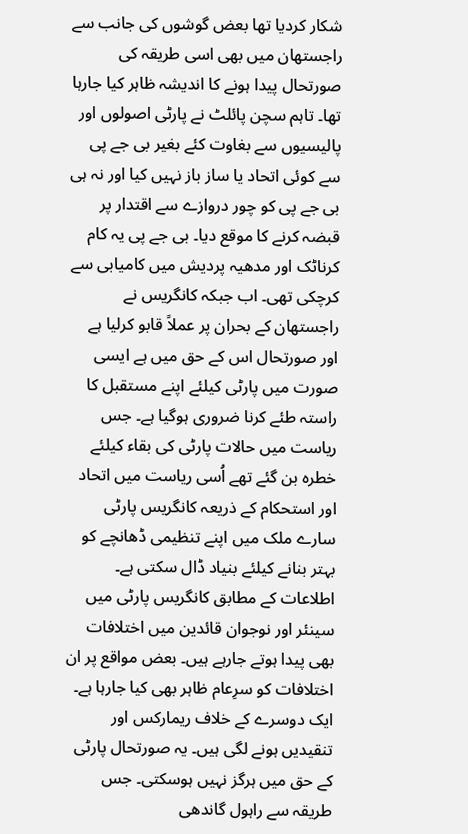شکار کردیا تھا بعض گوشوں کی جانب سے راجستھان میں بھی اسی طریقہ کی صورتحال پیدا ہونے کا اندیشہ ظاہر کیا جارہا تھا۔ تاہم سچن پائلٹ نے پارٹی اصولوں اور پالیسیوں سے بغاوت کئے بغیر بی جے پی سے کوئی اتحاد یا ساز باز نہیں کیا اور نہ ہی بی جے پی کو چور دروازے سے اقتدار پر قبضہ کرنے کا موقع دیا۔ بی جے پی یہ کام کرناٹک اور مدھیہ پردیش میں کامیابی سے کرچکی تھی۔ اب جبکہ کانگریس نے راجستھان کے بحران پر عملاً قابو کرلیا ہے اور صورتحال اس کے حق میں ہے ایسی صورت میں پارٹی کیلئے اپنے مستقبل کا راستہ طئے کرنا ضروری ہوگیا ہے۔ جس ریاست میں حالات پارٹی کی بقاء کیلئے خطرہ بن گئے تھے اُسی ریاست میں اتحاد اور استحکام کے ذریعہ کانگریس پارٹی سارے ملک میں اپنے تنظیمی ڈھانچے کو بہتر بنانے کیلئے بنیاد ڈال سکتی ہے۔ اطلاعات کے مطابق کانگریس پارٹی میں سینئر اور نوجوان قائدین میں اختلافات بھی پیدا ہوتے جارہے ہیں۔ بعض مواقع پر ان اختلافات کو سرِعام ظاہر بھی کیا جارہا ہے۔ ایک دوسرے کے خلاف ریمارکس اور تنقیدیں ہونے لگی ہیں۔ یہ صورتحال پارٹی کے حق میں ہرگز نہیں ہوسکتی۔ جس طریقہ سے راہول گاندھی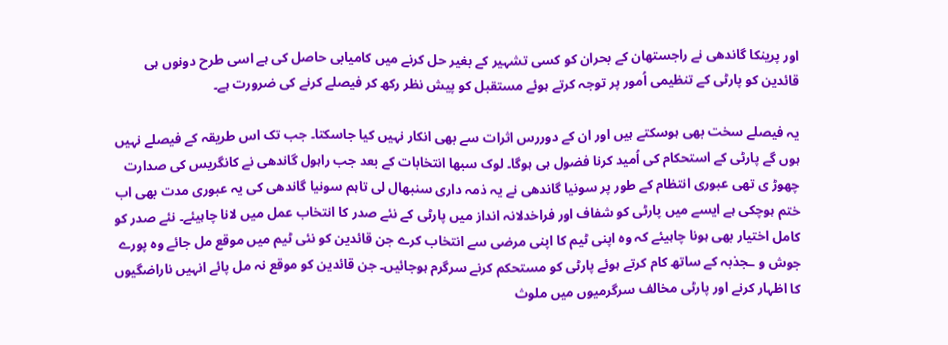اور پرینکا گاندھی نے راجستھان کے بحران کو کسی تشہیر کے بغیر حل کرنے میں کامیابی حاصل کی ہے اسی طرح دونوں ہی قائدین کو پارٹی کے تنظیمی اُمور پر توجہ کرتے ہوئے مستقبل کو پیش نظر رکھ کر فیصلے کرنے کی ضرورت ہے۔

یہ فیصلے سخت بھی ہوسکتے ہیں اور ان کے دوررس اثرات سے بھی انکار نہیں کیا جاسکتا۔ جب تک اس طریقہ کے فیصلے نہیں ہوں گے پارٹی کے استحکام کی اُمید کرنا فضول ہی ہوگا۔ لوک سبھا انتخابات کے بعد جب راہول گاندھی نے کانگریس کی صدارت چھوڑ ی تھی عبوری انتظام کے طور پر سونیا گاندھی نے یہ ذمہ داری سنبھال لی تاہم سونیا گاندھی کی یہ عبوری مدت بھی اب ختم ہوچکی ہے ایسے میں پارٹی کو شفاف اور فراخدلانہ انداز میں پارٹی کے نئے صدر کا انتخاب عمل میں لانا چاہیئے۔ نئے صدر کو کامل اختیار بھی ہونا چاہیئے کہ وہ اپنی ٹیم کا اپنی مرضی سے انتخاب کرے جن قائدین کو نئی ٹیم میں موقع مل جائے وہ پورے جوش و ـجذبہ کے ساتھ کام کرتے ہوئے پارٹی کو مستحکم کرنے سرگرم ہوجائیں۔ جن قائدین کو موقع نہ مل پائے انہیں ناراضگیوں کا اظہار کرنے اور پارٹی مخالف سرگرمیوں میں ملوث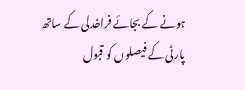ہونے کے بجائے فراخدلی کے ساتھ پارٹی کے فیصلوں کو قبول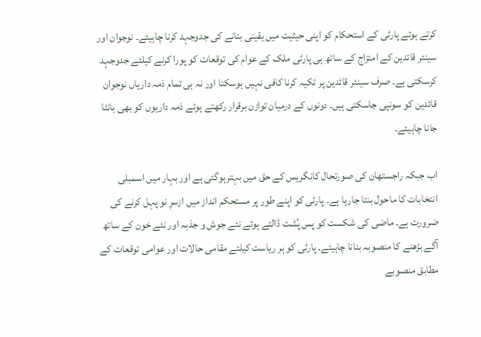کرتے ہوئے پارٹی کے استحکام کو اپنی حیثیت میں یقینی بنانے کی جدوجہد کرنا چاہیئے۔ نوجوان اور سینئر قائدین کے امتزاج کے ساتھ ہی پارٹی ملک کے عوام کی توقعات کو پورا کرنے کیلئے جدوجہد کرسکتی ہے۔ صرف سینئر قائدین پر تکیہ کرنا کافی نہیں ہوسکتا اور نہ ہی تمام ذمہ داریاں نوجوان قائدین کو سونپی جاسکتی ہیں۔ دونوں کے درمیان توازن برقرار رکھتے ہوئے ذمہ داریوں کو بھی بانٹا جانا چاہیئے۔

اب جبکہ راجستھان کی صورتحال کانگریس کے حق میں بہترہوگئی ہے اور بہار میں اسمبلی انتخابات کا ماحول بنتا جارہا ہے۔ پارٹی کو اپنے طور پر مستحکم انداز میں ازسرِ نو پہل کرنے کی ضرورت ہے۔ ماضی کی شکست کو پس پُشت ڈالتے ہوئے نئے جوش و جذبہ اور نئے خون کے ساتھ آگے بڑھنے کا منصوبہ بنانا چاہیئے۔ پارٹی کو ہر ریاست کیلئے مقامی حالات اور عوامی توقعات کے مطابق منصوبے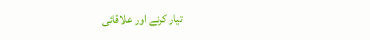تیار کرنے اور علاقائی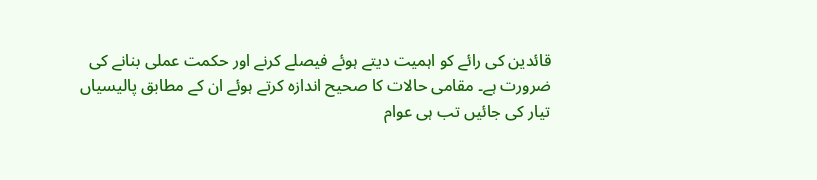قائدین کی رائے کو اہمیت دیتے ہوئے فیصلے کرنے اور حکمت عملی بنانے کی ضرورت ہے۔ مقامی حالات کا صحیح اندازہ کرتے ہوئے ان کے مطابق پالیسیاں تیار کی جائیں تب ہی عوام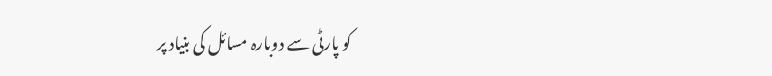کو پارٹی سے دوبارہ مسائل کی بنیاد پر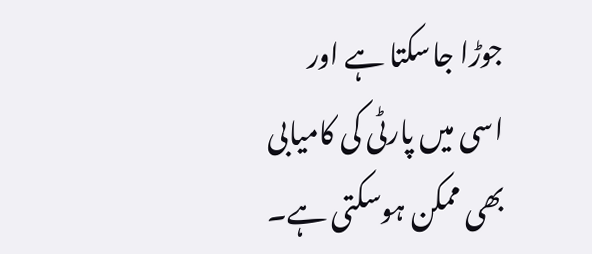جوڑا جاسکتا ہے اور اسی میں پارٹی کی کامیابی بھی ممکن ہوسکتی ہے۔